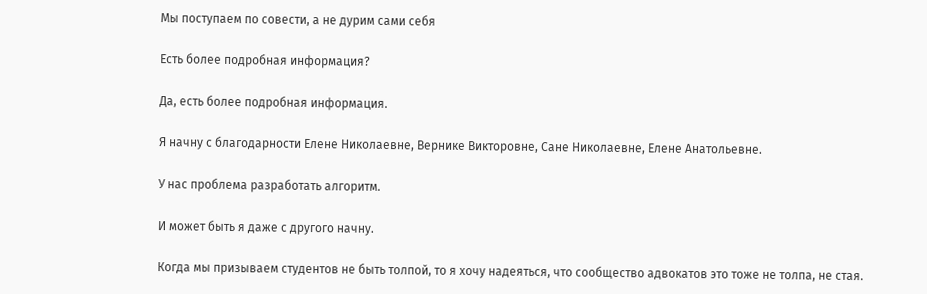Мы поступаем по совести, а не дурим сами себя

Есть более подробная информация?

Да, есть более подробная информация.

Я начну с благодарности Елене Николаевне, Вернике Викторовне, Сане Николаевне, Елене Анатольевне.

У нас проблема разработать алгоритм.

И может быть я даже с другого начну.

Когда мы призываем студентов не быть толпой, то я хочу надеяться, что сообщество адвокатов это тоже не толпа, не стая.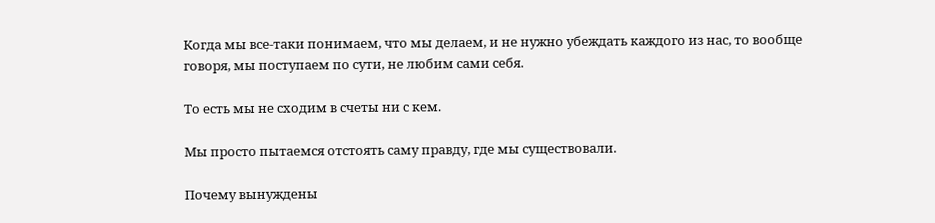Когда мы все-таки понимаем, что мы делаем, и не нужно убеждать каждого из нас, то вообще говоря, мы поступаем по сути, не любим сами себя.

То есть мы не сходим в счеты ни с кем.

Мы просто пытаемся отстоять саму правду, где мы существовали.

Почему вынуждены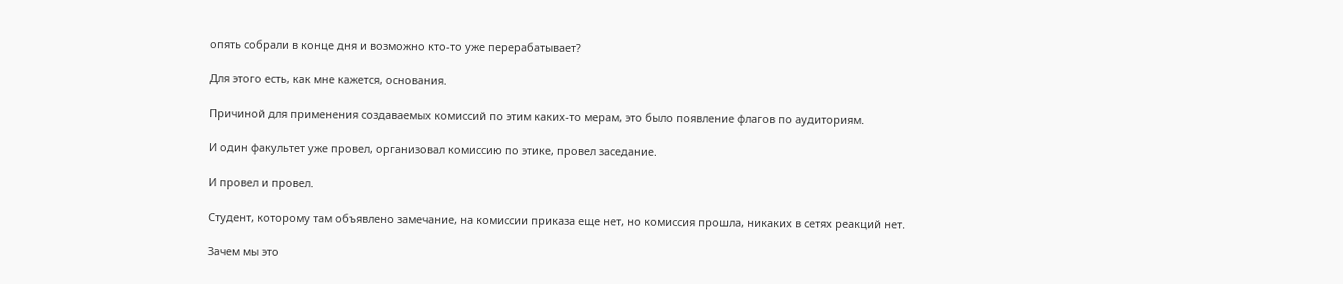опять собрали в конце дня и возможно кто-то уже перерабатывает?

Для этого есть, как мне кажется, основания.

Причиной для применения создаваемых комиссий по этим каких-то мерам, это было появление флагов по аудиториям.

И один факультет уже провел, организовал комиссию по этике, провел заседание.

И провел и провел.

Студент, которому там объявлено замечание, на комиссии приказа еще нет, но комиссия прошла, никаких в сетях реакций нет.

Зачем мы это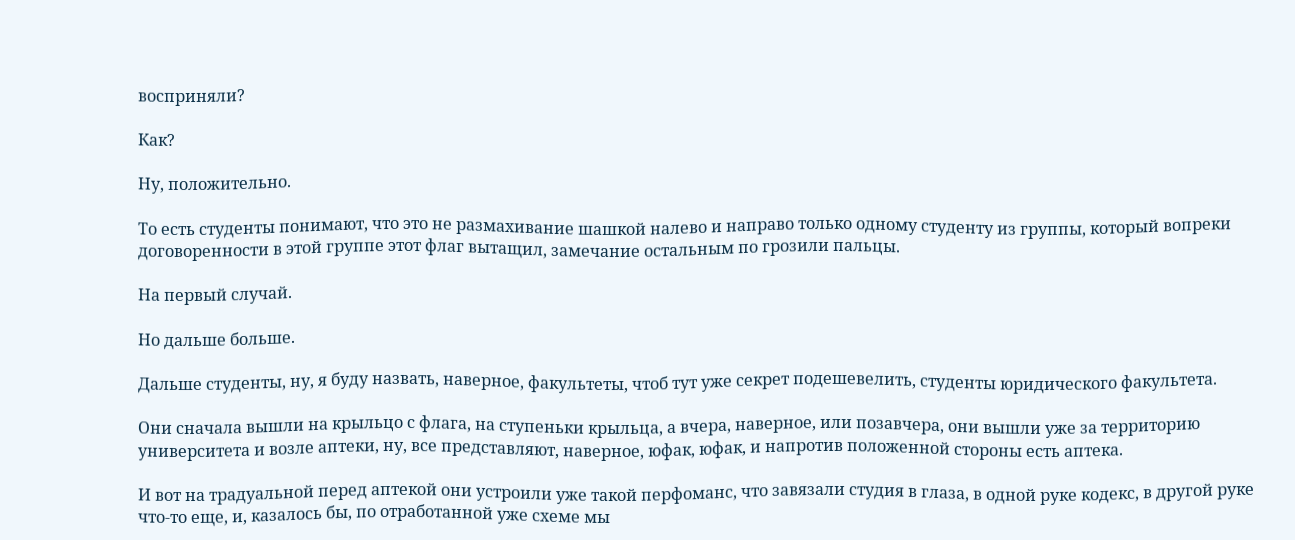восприняли?

Как?

Ну, положительно.

То есть студенты понимают, что это не размахивание шашкой налево и направо только одному студенту из группы, который вопреки договоренности в этой группе этот флаг вытащил, замечание остальным по грозили пальцы.

На первый случай.

Но дальше больше.

Дальше студенты, ну, я буду назвать, наверное, факультеты, чтоб тут уже секрет подешевелить, студенты юридического факультета.

Они сначала вышли на крыльцо с флага, на ступеньки крыльца, а вчера, наверное, или позавчера, они вышли уже за территорию университета и возле аптеки, ну, все представляют, наверное, юфак, юфак, и напротив положенной стороны есть аптека.

И вот на традуальной перед аптекой они устроили уже такой перфоманс, что завязали студия в глаза, в одной руке кодекс, в другой руке что-то еще, и, казалось бы, по отработанной уже схеме мы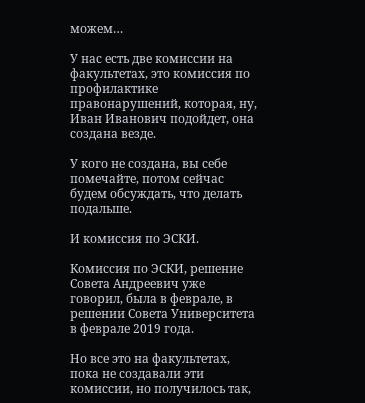можем…

У нас есть две комиссии на факультетах, это комиссия по профилактике правонарушений, которая, ну, Иван Иванович подойдет, она создана везде.

У кого не создана, вы себе помечайте, потом сейчас будем обсуждать, что делать подальше.

И комиссия по ЭСКИ.

Комиссия по ЭСКИ, решение Совета Андреевич уже говорил, была в феврале, в решении Совета Университета в феврале 2019 года.

Но все это на факультетах, пока не создавали эти комиссии, но получилось так,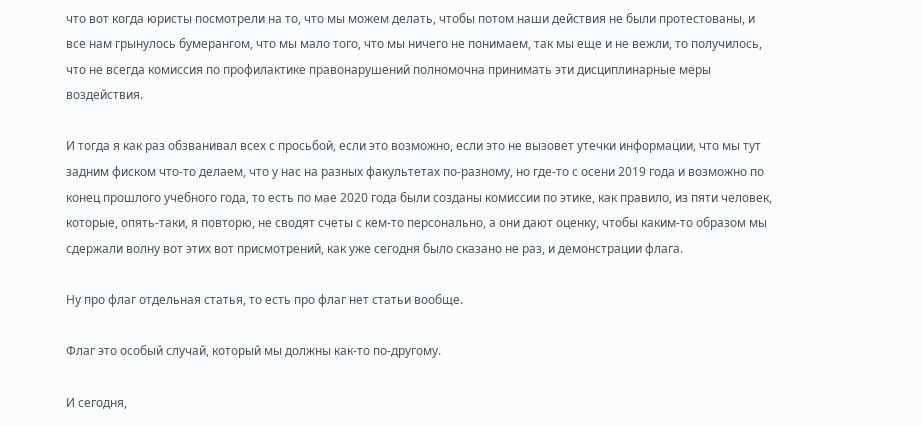что вот когда юристы посмотрели на то, что мы можем делать, чтобы потом наши действия не были протестованы, и все нам грынулось бумерангом, что мы мало того, что мы ничего не понимаем, так мы еще и не вежли, то получилось, что не всегда комиссия по профилактике правонарушений полномочна принимать эти дисциплинарные меры воздействия.

И тогда я как раз обзванивал всех с просьбой, если это возможно, если это не вызовет утечки информации, что мы тут задним фиском что-то делаем, что у нас на разных факультетах по-разному, но где-то с осени 2019 года и возможно по конец прошлого учебного года, то есть по мае 2020 года были созданы комиссии по этике, как правило, из пяти человек, которые, опять-таки, я повторю, не сводят счеты с кем-то персонально, а они дают оценку, чтобы каким-то образом мы сдержали волну вот этих вот присмотрений, как уже сегодня было сказано не раз, и демонстрации флага.

Ну про флаг отдельная статья, то есть про флаг нет статьи вообще.

Флаг это особый случай, который мы должны как-то по-другому.

И сегодня,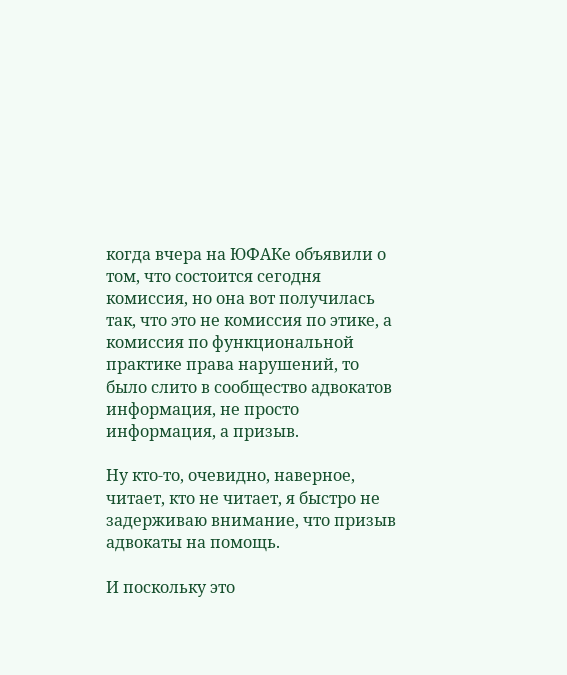когда вчера на ЮФАКе объявили о том, что состоится сегодня комиссия, но она вот получилась так, что это не комиссия по этике, а комиссия по функциональной практике права нарушений, то было слито в сообщество адвокатов информация, не просто информация, а призыв.

Ну кто-то, очевидно, наверное, читает, кто не читает, я быстро не задерживаю внимание, что призыв адвокаты на помощь.

И поскольку это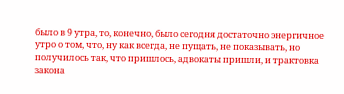было в 9 утра, то, конечно, было сегодня достаточно энергичное утро о том, что, ну как всегда, не пущать, не показывать, но получилось так, что пришлось, адвокаты пришли, и трактовка закона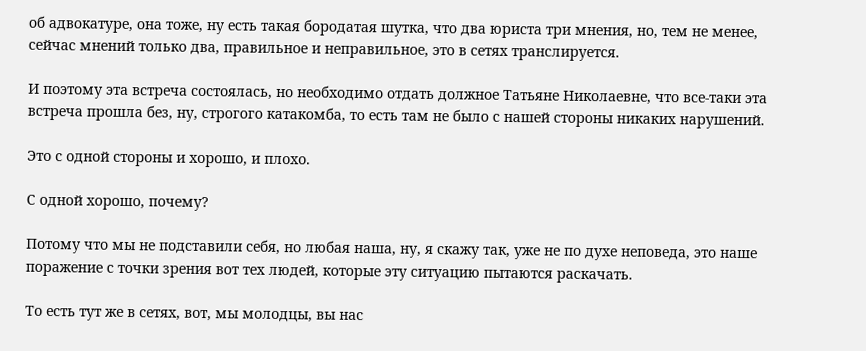об адвокатуре, она тоже, ну есть такая бородатая шутка, что два юриста три мнения, но, тем не менее, сейчас мнений только два, правильное и неправильное, это в сетях транслируется.

И поэтому эта встреча состоялась, но необходимо отдать должное Татьяне Николаевне, что все-таки эта встреча прошла без, ну, строгого катакомба, то есть там не было с нашей стороны никаких нарушений.

Это с одной стороны и хорошо, и плохо.

С одной хорошо, почему?

Потому что мы не подставили себя, но любая наша, ну, я скажу так, уже не по духе неповеда, это наше поражение с точки зрения вот тех людей, которые эту ситуацию пытаются раскачать.

То есть тут же в сетях, вот, мы молодцы, вы нас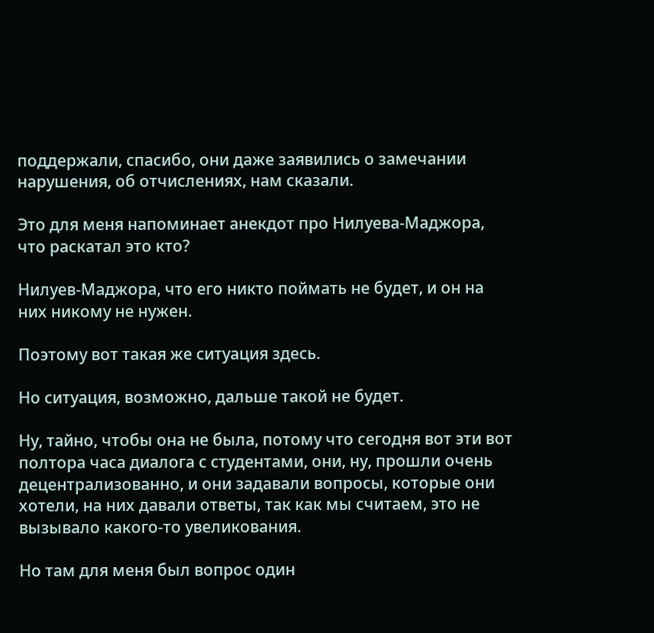поддержали, спасибо, они даже заявились о замечании нарушения, об отчислениях, нам сказали.

Это для меня напоминает анекдот про Нилуева-Маджора, что раскатал это кто?

Нилуев-Маджора, что его никто поймать не будет, и он на них никому не нужен.

Поэтому вот такая же ситуация здесь.

Но ситуация, возможно, дальше такой не будет.

Ну, тайно, чтобы она не была, потому что сегодня вот эти вот полтора часа диалога с студентами, они, ну, прошли очень децентрализованно, и они задавали вопросы, которые они хотели, на них давали ответы, так как мы считаем, это не вызывало какого-то увеликования.

Но там для меня был вопрос один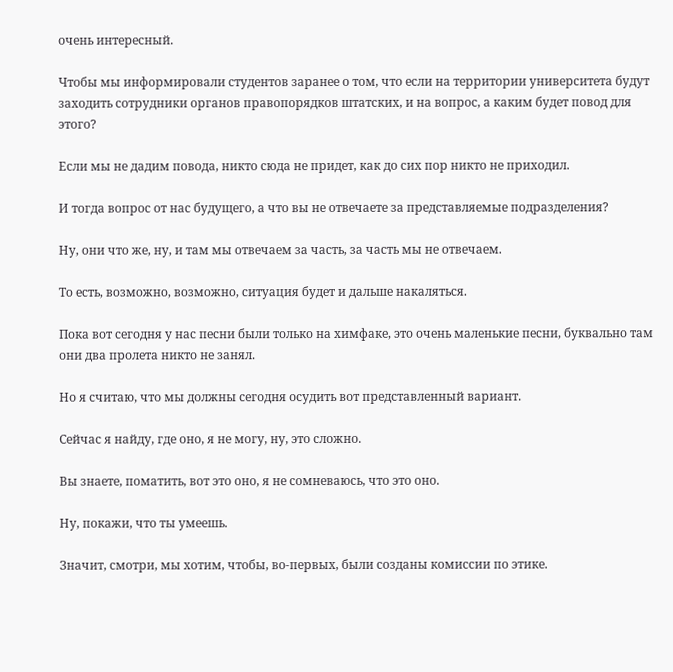очень интересный.

Чтобы мы информировали студентов заранее о том, что если на территории университета будут заходить сотрудники органов правопорядков штатских, и на вопрос, а каким будет повод для этого?

Если мы не дадим повода, никто сюда не придет, как до сих пор никто не приходил.

И тогда вопрос от нас будущего, а что вы не отвечаете за представляемые подразделения?

Ну, они что же, ну, и там мы отвечаем за часть, за часть мы не отвечаем.

То есть, возможно, возможно, ситуация будет и дальше накаляться.

Пока вот сегодня у нас песни были только на химфаке, это очень маленькие песни, буквально там они два пролета никто не занял.

Но я считаю, что мы должны сегодня осудить вот представленный вариант.

Сейчас я найду, где оно, я не могу, ну, это сложно.

Вы знаете, поматить, вот это оно, я не сомневаюсь, что это оно.

Ну, покажи, что ты умеешь.

Значит, смотри, мы хотим, чтобы, во-первых, были созданы комиссии по этике.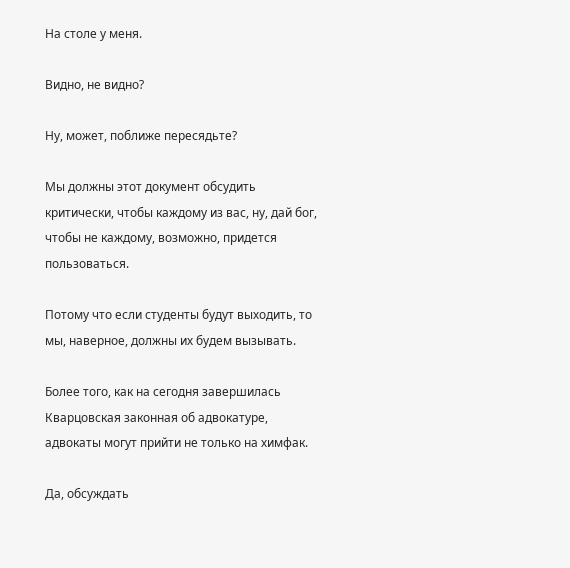На столе у меня.

Видно, не видно?

Ну, может, поближе пересядьте?

Мы должны этот документ обсудить критически, чтобы каждому из вас, ну, дай бог, чтобы не каждому, возможно, придется пользоваться.

Потому что если студенты будут выходить, то мы, наверное, должны их будем вызывать.

Более того, как на сегодня завершилась Кварцовская законная об адвокатуре, адвокаты могут прийти не только на химфак.

Да, обсуждать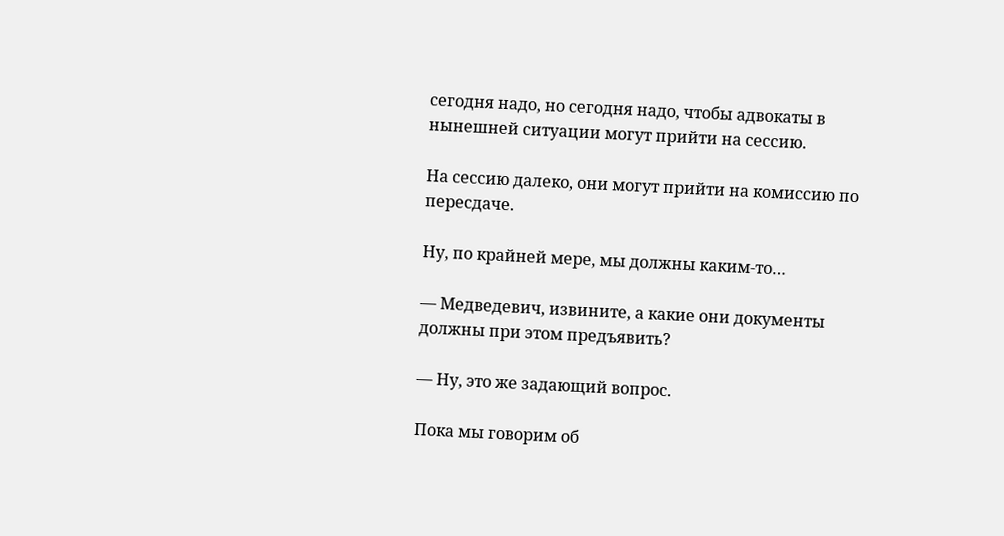сегодня надо, но сегодня надо, чтобы адвокаты в нынешней ситуации могут прийти на сессию.

На сессию далеко, они могут прийти на комиссию по пересдаче.

Ну, по крайней мере, мы должны каким-то…

— Медведевич, извините, а какие они документы должны при этом предъявить?

— Ну, это же задающий вопрос.

Пока мы говорим об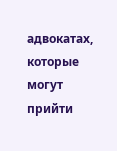адвокатах, которые могут прийти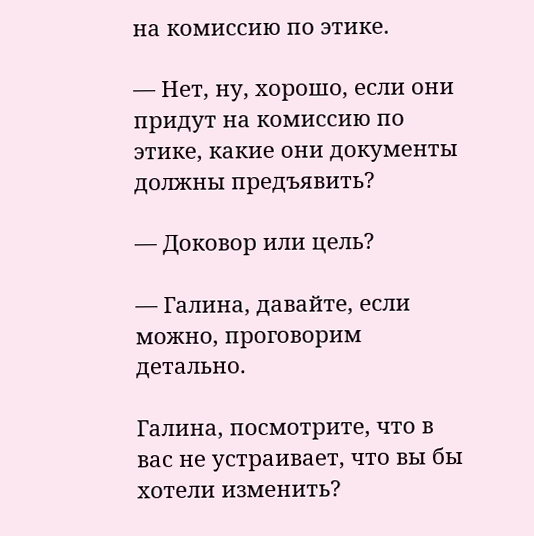на комиссию по этике.

— Нет, ну, хорошо, если они придут на комиссию по этике, какие они документы должны предъявить?

— Доковор или цель?

— Галина, давайте, если можно, проговорим детально.

Галина, посмотрите, что в вас не устраивает, что вы бы хотели изменить?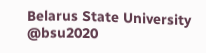Belarus State University @bsu2020